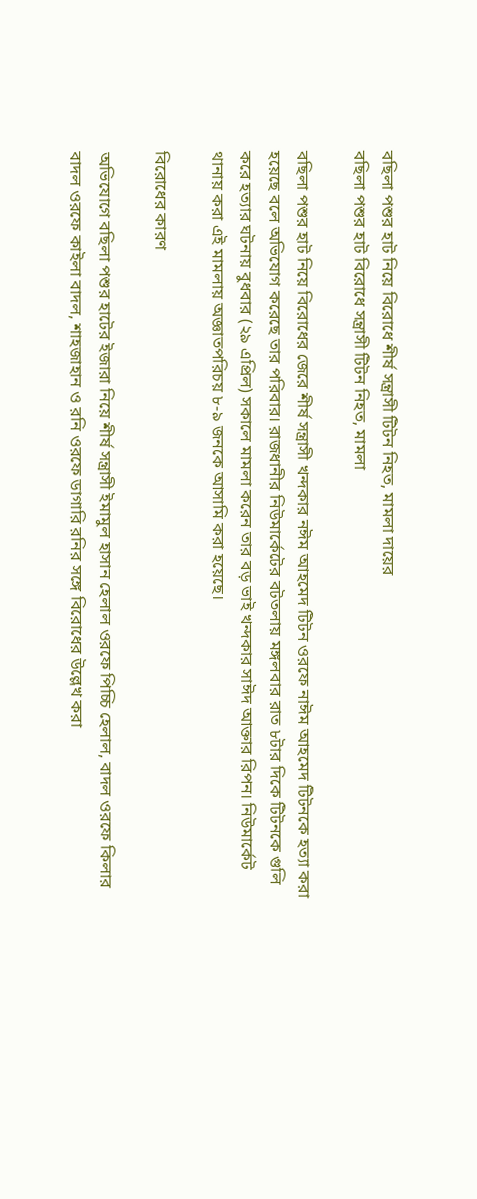বছিলা পশুর হাট নিয়ে বিরোধে শীর্ষ সন্ত্রাসী টিটন নিহত, মামলা দায়ের
বছিলা পশুর হাট বিরোধে সন্ত্রাসী টিটন নিহত, মামলা

বছিলা পশুর হাট নিয়ে বিরোধের জেরে শীর্ষ সন্ত্রাসী খন্দকার নঈম আহমেদ টিটন ওরফে নাঈম আহমেদ টিটনকে হত্যা করা হয়েছে বলে অভিযোগ করেছে তার পরিবার। রাজধানীর নিউমার্কেটের বটতলায় মঙ্গলবার রাত ৮টার দিকে টিটনকে গুলি করে হত্যার ঘটনায় বুধবার (২৯ এপ্রিল) সকালে মামলা করেন তার বড় ভাই খন্দকার সাঈদ আক্তার রিপন। নিউমার্কেট থানায় করা এই মামলায় অজ্ঞাতপরিচয় ৮-৯ জনকে আসামি করা হয়েছে।

বিরোধের কারণ

অভিযোগে বছিলা পশুর হাটের ইজারা নিয়ে শীর্ষ সন্ত্রাসী ইমামুল হাসান হেলাল ওরফে পিচ্চি হেলাল, বাদল ওরফে কিলার বাদল ওরফে কাইলা বাদল, শাহজাহান ও রনি ওরফে ডাগারি রনির সঙ্গে বিরোধের উল্লেখ করা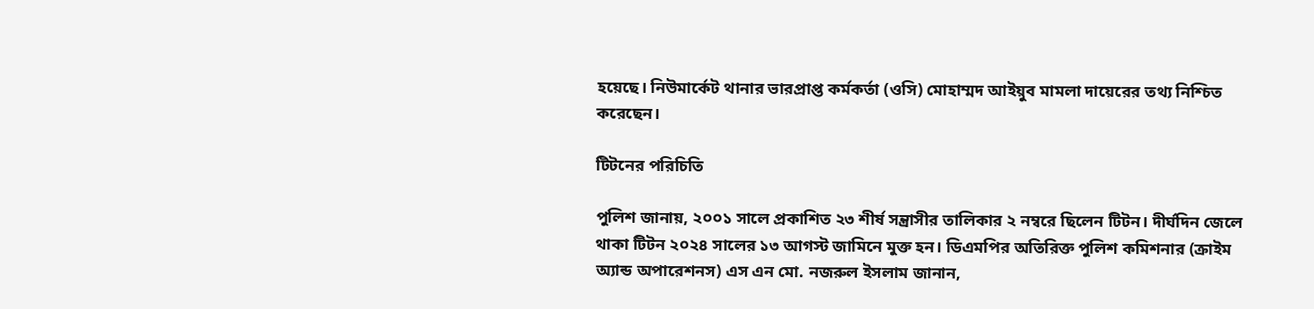হয়েছে। নিউমার্কেট থানার ভারপ্রাপ্ত কর্মকর্তা (ওসি) মোহাম্মদ আইয়ুব মামলা দায়েরের তথ্য নিশ্চিত করেছেন।

টিটনের পরিচিতি

পুলিশ জানায়, ২০০১ সালে প্রকাশিত ২৩ শীর্ষ সন্ত্রাসীর তালিকার ২ নম্বরে ছিলেন টিটন। দীর্ঘদিন জেলে থাকা টিটন ২০২৪ সালের ১৩ আগস্ট জামিনে মুক্ত হন। ডিএমপির অতিরিক্ত পুলিশ কমিশনার (ক্রাইম অ্যান্ড অপারেশনস) এস এন মো. নজরুল ইসলাম জানান,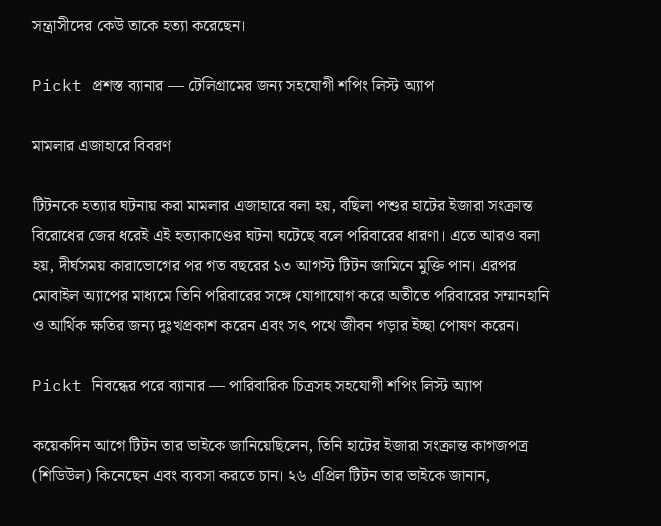সন্ত্রাসীদের কেউ তাকে হত্যা করেছেন।

Pickt প্রশস্ত ব্যানার — টেলিগ্রামের জন্য সহযোগী শপিং লিস্ট অ্যাপ

মামলার এজাহারে বিবরণ

টিটনকে হত্যার ঘটনায় করা মামলার এজাহারে বলা হয়, বছিলা পশুর হাটের ইজারা সংক্রান্ত বিরোধের জের ধরেই এই হত্যাকাণ্ডের ঘটনা ঘটেছে বলে পরিবারের ধারণা। এতে আরও বলা হয়, দীর্ঘসময় কারাভোগের পর গত বছরের ১৩ আগস্ট টিটন জামিনে মুক্তি পান। এরপর মোবাইল অ্যাপের মাধ্যমে তিনি পরিবারের সঙ্গে যোগাযোগ করে অতীতে পরিবারের সম্মানহানি ও আর্থিক ক্ষতির জন্য দুঃখপ্রকাশ করেন এবং সৎ পথে জীবন গড়ার ইচ্ছা পোষণ করেন।

Pickt নিবন্ধের পরে ব্যানার — পারিবারিক চিত্রসহ সহযোগী শপিং লিস্ট অ্যাপ

কয়েকদিন আগে টিটন তার ভাইকে জানিয়েছিলেন, তিনি হাটের ইজারা সংক্রান্ত কাগজপত্র (শিডিউল) কিনেছেন এবং ব্যবসা করতে চান। ২৬ এপ্রিল টিটন তার ভাইকে জানান,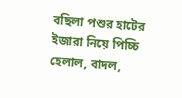বছিলা পশুর হাটের ইজারা নিয়ে পিচ্চি হেলাল, বাদল,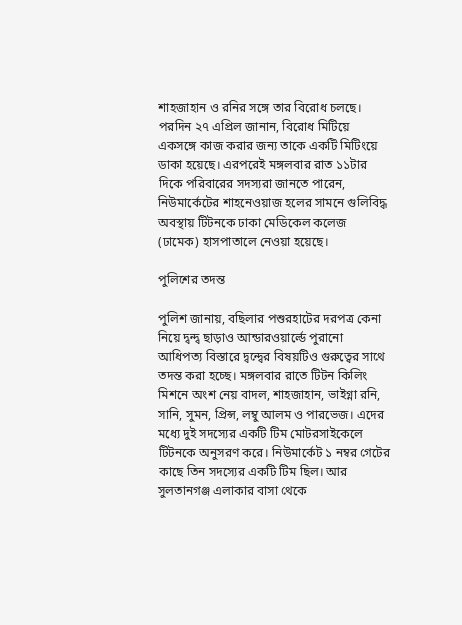শাহজাহান ও রনির সঙ্গে তার বিরোধ চলছে। পরদিন ২৭ এপ্রিল জানান, বিরোধ মিটিয়ে একসঙ্গে কাজ করার জন্য তাকে একটি মিটিংয়ে ডাকা হয়েছে। এরপরেই মঙ্গলবার রাত ১১টার দিকে পরিবারের সদস্যরা জানতে পারেন, নিউমার্কেটের শাহনেওয়াজ হলের সামনে গুলিবিদ্ধ অবস্থায় টিটনকে ঢাকা মেডিকেল কলেজ (ঢামেক) হাসপাতালে নেওয়া হয়েছে।

পুলিশের তদন্ত

পুলিশ জানায়, বছিলার পশুরহাটের দরপত্র কেনা নিয়ে দ্বন্দ্ব ছাড়াও আন্ডারওয়ার্ল্ডে পুরানো আধিপত্য বিস্তারে দ্বন্দ্বের বিষয়টিও গুরুত্বের সাথে তদন্ত করা হচ্ছে। মঙ্গলবার রাতে টিটন কিলিং মিশনে অংশ নেয় বাদল, শাহজাহান, ভাইগ্না রনি, সানি, সুমন, প্রিন্স, লম্বু আলম ও পারভেজ। এদের মধ্যে দুই সদস্যের একটি টিম মোটরসাইকেলে টিটনকে অনুসরণ করে। নিউমার্কেট ১ নম্বর গেটের কাছে তিন সদস্যের একটি টিম ছিল। আর সুলতানগঞ্জ এলাকার বাসা থেকে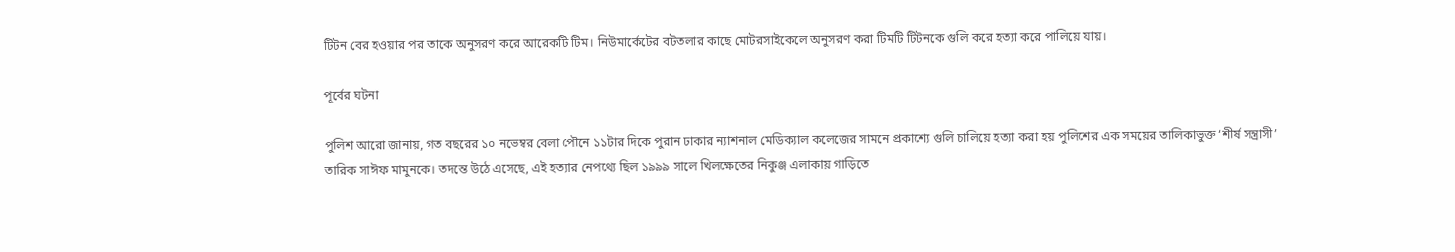টিটন বের হওয়ার পর তাকে অনুসরণ করে আরেকটি টিম। নিউমার্কেটের বটতলার কাছে মোটরসাইকেলে অনুসরণ করা টিমটি টিটনকে গুলি করে হত্যা করে পালিয়ে যায়।

পূর্বের ঘটনা

পুলিশ আরো জানায়, গত বছরের ১০ নভেম্বর বেলা পৌনে ১১টার দিকে পুরান ঢাকার ন্যাশনাল মেডিক্যাল কলেজের সামনে প্রকাশ্যে গুলি চালিয়ে হত্যা করা হয় পুলিশের এক সময়ের তালিকাভুক্ত ‘শীর্ষ সন্ত্রাসী’ তারিক সাঈফ মামুনকে। তদন্তে উঠে এসেছে, এই হত্যার নেপথ্যে ছিল ১৯৯৯ সালে খিলক্ষেতের নিকুঞ্জ এলাকায় গাড়িতে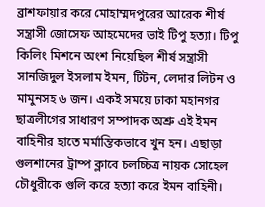ব্রাশফায়ার করে মোহাম্মদপুরের আরেক শীর্ষ সন্ত্রাসী জোসেফ আহমেদের ভাই টিপু হত্যা। টিপু কিলিং মিশনে অংশ নিয়েছিল শীর্ষ সন্ত্রাসী সানজিদুল ইসলাম ইমন, টিটন, লেদার লিটন ও মামুনসহ ৬ জন। একই সময়ে ঢাকা মহানগর ছাত্রলীগের সাধারণ সম্পাদক অশ্রু এই ইমন বাহিনীর হাতে মর্মান্তিকভাবে খুন হন। এছাড়া গুলশানের ট্রাম্প ক্লাবে চলচ্চিত্র নায়ক সোহেল চৌধুরীকে গুলি করে হত্যা করে ইমন বাহিনী।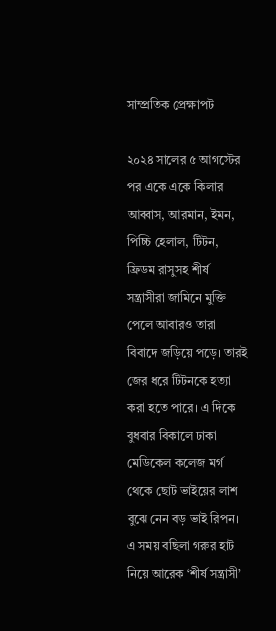সাম্প্রতিক প্রেক্ষাপট

২০২৪ সালের ৫ আগস্টের পর একে একে কিলার আব্বাস, আরমান, ইমন, পিচ্চি হেলাল, টিটন, ফ্রিডম রাসুসহ শীর্ষ সন্ত্রাসীরা জামিনে মুক্তি পেলে আবারও তারা বিবাদে জড়িয়ে পড়ে। তারই জের ধরে টিটনকে হত্যা করা হতে পারে। এ দিকে বুধবার বিকালে ঢাকা মেডিকেল কলেজ মর্গ থেকে ছোট ভাইয়ের লাশ বুঝে নেন বড় ভাই রিপন। এ সময় বছিলা গরুর হাট নিয়ে আরেক ‘শীর্ষ সন্ত্রাসী’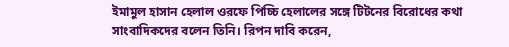ইমামুল হাসান হেলাল ওরফে পিচ্চি হেলালের সঙ্গে টিটনের বিরোধের কথা সাংবাদিকদের বলেন তিনি। রিপন দাবি করেন,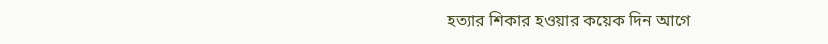হত্যার শিকার হওয়ার কয়েক দিন আগে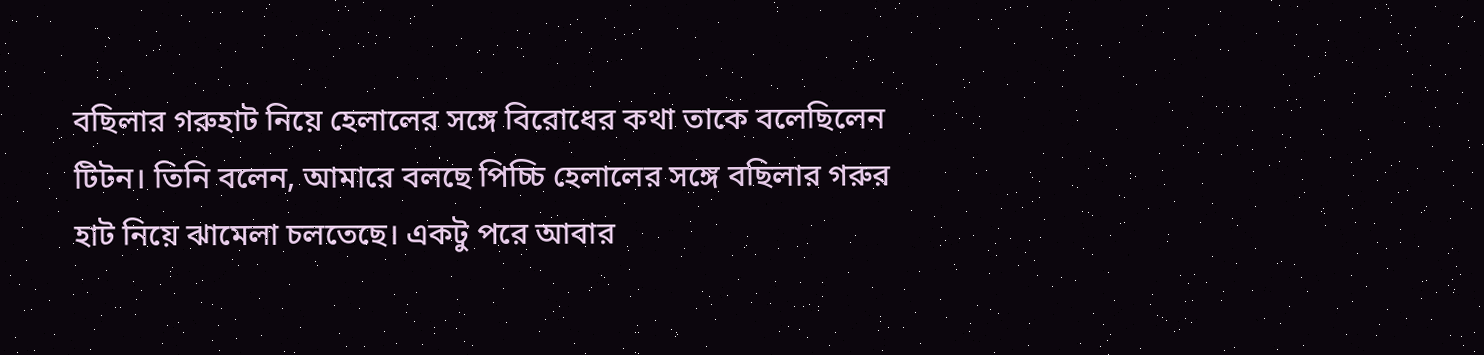বছিলার গরুহাট নিয়ে হেলালের সঙ্গে বিরোধের কথা তাকে বলেছিলেন টিটন। তিনি বলেন, আমারে বলছে পিচ্চি হেলালের সঙ্গে বছিলার গরুর হাট নিয়ে ঝামেলা চলতেছে। একটু পরে আবার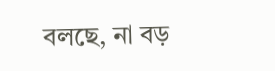বলছে, না বড়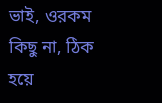ভাই, ওরকম কিছু না, ঠিক হয়ে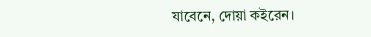যাবেনে, দোয়া কইরেন।